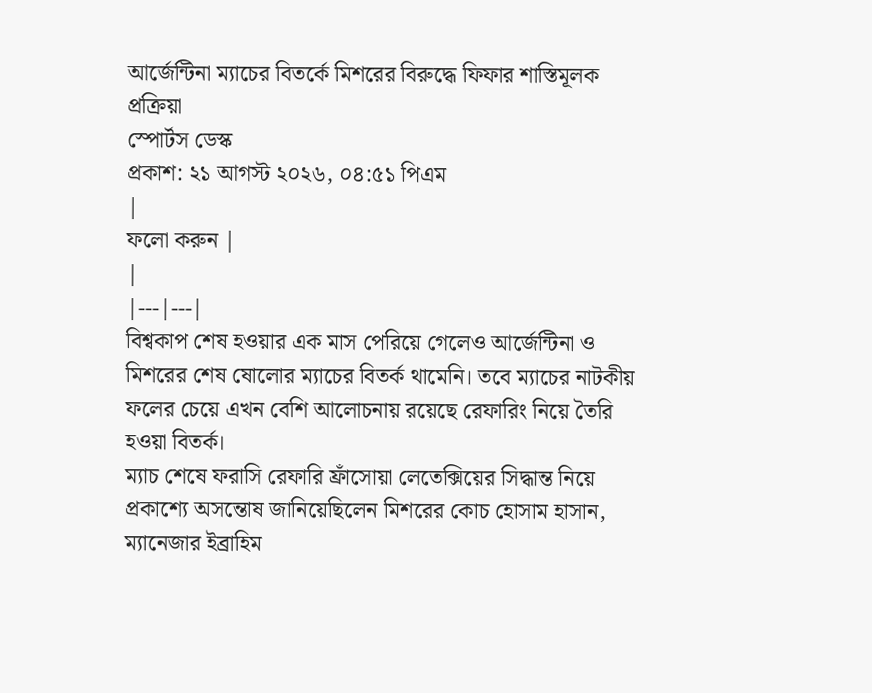আর্জেন্টিনা ম্যাচের বিতর্কে মিশরের বিরুদ্ধে ফিফার শাস্তিমূলক প্রক্রিয়া
স্পোর্টস ডেস্ক
প্রকাশ: ২১ আগস্ট ২০২৬, ০৪:৫১ পিএম
|
ফলো করুন |
|
|---|---|
বিশ্বকাপ শেষ হওয়ার এক মাস পেরিয়ে গেলেও আর্জেন্টিনা ও মিশরের শেষ ষোলোর ম্যাচের বিতর্ক থামেনি। তবে ম্যাচের নাটকীয় ফলের চেয়ে এখন বেশি আলোচনায় রয়েছে রেফারিং নিয়ে তৈরি হওয়া বিতর্ক।
ম্যাচ শেষে ফরাসি রেফারি ফ্রাঁসোয়া লেতেক্সিয়ের সিদ্ধান্ত নিয়ে প্রকাশ্যে অসন্তোষ জানিয়েছিলেন মিশরের কোচ হোসাম হাসান, ম্যানেজার ইব্রাহিম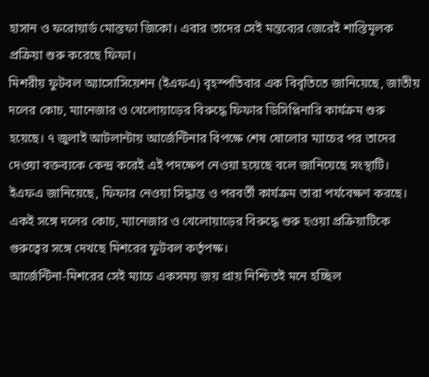হাসান ও ফরোয়ার্ড মোস্তফা জিকো। এবার তাদের সেই মন্তব্যের জেরেই শাস্তিমূলক প্রক্রিয়া শুরু করেছে ফিফা।
মিশরীয় ফুটবল অ্যাসোসিয়েশন (ইএফএ) বৃহস্পতিবার এক বিবৃতিতে জানিয়েছে, জাতীয় দলের কোচ, ম্যানেজার ও খেলোয়াড়ের বিরুদ্ধে ফিফার ডিসিপ্লিনারি কার্যক্রম শুরু হয়েছে। ৭ জুলাই আটলান্টায় আর্জেন্টিনার বিপক্ষে শেষ ষোলোর ম্যাচের পর তাদের দেওয়া বক্তব্যকে কেন্দ্র করেই এই পদক্ষেপ নেওয়া হয়েছে বলে জানিয়েছে সংস্থাটি।
ইএফএ জানিয়েছে, ফিফার নেওয়া সিদ্ধান্ত ও পরবর্তী কার্যক্রম তারা পর্যবেক্ষণ করছে। একই সঙ্গে দলের কোচ, ম্যানেজার ও খেলোয়াড়ের বিরুদ্ধে শুরু হওয়া প্রক্রিয়াটিকে গুরুত্বের সঙ্গে দেখছে মিশরের ফুটবল কর্তৃপক্ষ।
আর্জেন্টিনা-মিশরের সেই ম্যাচে একসময় জয় প্রায় নিশ্চিতই মনে হচ্ছিল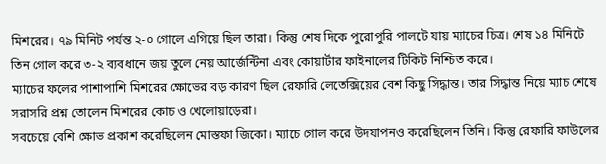মিশরের। ৭৯ মিনিট পর্যন্ত ২-০ গোলে এগিয়ে ছিল তারা। কিন্তু শেষ দিকে পুরোপুরি পালটে যায় ম্যাচের চিত্র। শেষ ১৪ মিনিটে তিন গোল করে ৩-২ ব্যবধানে জয় তুলে নেয় আর্জেন্টিনা এবং কোয়ার্টার ফাইনালের টিকিট নিশ্চিত করে।
ম্যাচের ফলের পাশাপাশি মিশরের ক্ষোভের বড় কারণ ছিল রেফারি লেতেক্সিয়ের বেশ কিছু সিদ্ধান্ত। তার সিদ্ধান্ত নিয়ে ম্যাচ শেষে সরাসরি প্রশ্ন তোলেন মিশরের কোচ ও খেলোয়াড়েরা।
সবচেয়ে বেশি ক্ষোভ প্রকাশ করেছিলেন মোস্তফা জিকো। ম্যাচে গোল করে উদযাপনও করেছিলেন তিনি। কিন্তু রেফারি ফাউলের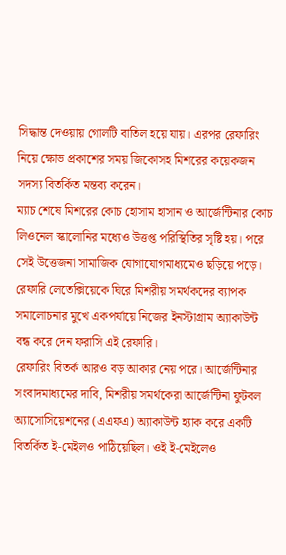সিদ্ধান্ত দেওয়ায় গোলটি বাতিল হয়ে যায়। এরপর রেফারিং নিয়ে ক্ষোভ প্রকাশের সময় জিকোসহ মিশরের কয়েকজন সদস্য বিতর্কিত মন্তব্য করেন।
ম্যাচ শেষে মিশরের কোচ হোসাম হাসান ও আর্জেন্টিনার কোচ লিওনেল স্কালোনির মধ্যেও উত্তপ্ত পরিস্থিতির সৃষ্টি হয়। পরে সেই উত্তেজনা সামাজিক যোগাযোগমাধ্যমেও ছড়িয়ে পড়ে। রেফারি লেতেক্সিয়েকে ঘিরে মিশরীয় সমর্থকদের ব্যাপক সমালোচনার মুখে একপর্যায়ে নিজের ইনস্টাগ্রাম অ্যাকাউন্ট বন্ধ করে দেন ফরাসি এই রেফারি।
রেফারিং বিতর্ক আরও বড় আকার নেয় পরে। আর্জেন্টিনার সংবাদমাধ্যমের দাবি, মিশরীয় সমর্থকেরা আর্জেন্টিনা ফুটবল অ্যাসোসিয়েশনের (এএফএ) অ্যাকাউন্ট হ্যাক করে একটি বিতর্কিত ই-মেইলও পাঠিয়েছিল। ওই ই-মেইলেও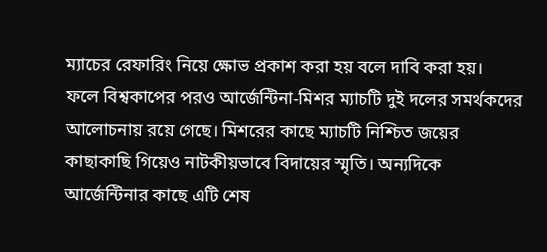ম্যাচের রেফারিং নিয়ে ক্ষোভ প্রকাশ করা হয় বলে দাবি করা হয়।
ফলে বিশ্বকাপের পরও আর্জেন্টিনা-মিশর ম্যাচটি দুই দলের সমর্থকদের আলোচনায় রয়ে গেছে। মিশরের কাছে ম্যাচটি নিশ্চিত জয়ের কাছাকাছি গিয়েও নাটকীয়ভাবে বিদায়ের স্মৃতি। অন্যদিকে আর্জেন্টিনার কাছে এটি শেষ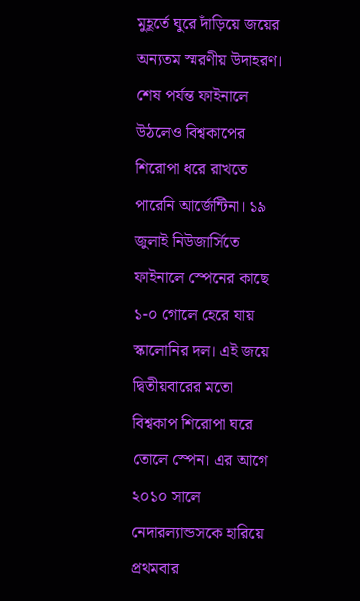মুহূর্তে ঘুরে দাঁড়িয়ে জয়ের অন্যতম স্মরণীয় উদাহরণ।
শেষ পর্যন্ত ফাইনালে উঠলেও বিশ্বকাপের শিরোপা ধরে রাখতে পারেনি আর্জেন্টিনা। ১৯ জুলাই নিউজার্সিতে ফাইনালে স্পেনের কাছে ১-০ গোলে হেরে যায় স্কালোনির দল। এই জয়ে দ্বিতীয়বারের মতো বিশ্বকাপ শিরোপা ঘরে তোলে স্পেন। এর আগে ২০১০ সালে নেদারল্যান্ডসকে হারিয়ে প্রথমবার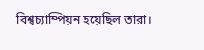বিশ্বচ্যাম্পিয়ন হয়েছিল তারা।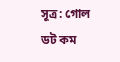সূত্র: গোল ডট কম